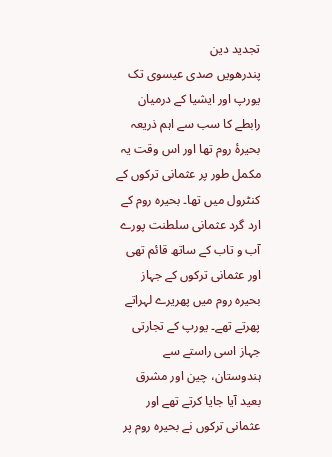تجدید دین
پندرھویں صدی عیسوی تک یورپ اور ایشیا کے درمیان رابطے کا سب سے اہم ذریعہ بحیرۂ روم تھا اور اس وقت یہ مکمل طور پر عثمانی ترکوں کے کنٹرول میں تھا۔ بحیرہ روم کے ارد گرد عثمانی سلطنت پورے آب و تاب کے ساتھ قائم تھی اور عثمانی ترکوں کے جہاز بحیرہ روم میں پھریرے لہراتے پھرتے تھے۔ یورپ کے تجارتی جہاز اسی راستے سے ہندوستان، چین اور مشرق بعید آیا جایا کرتے تھے اور عثمانی ترکوں نے بحیرہ روم پر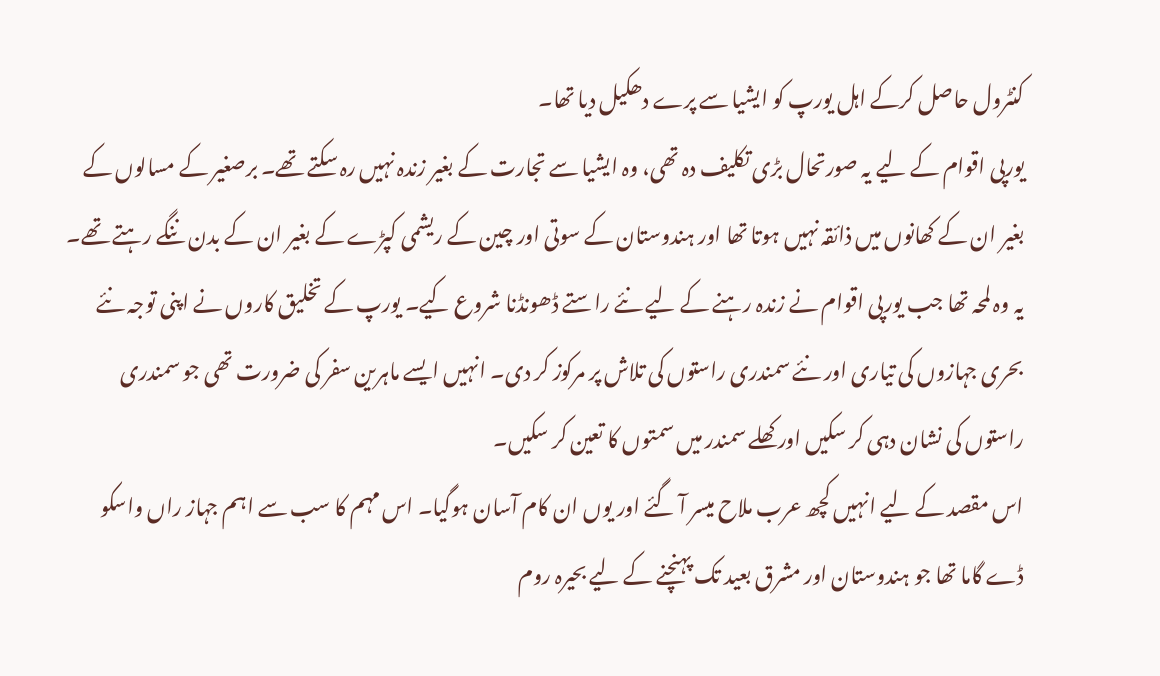کنٹرول حاصل کرکے اہل یورپ کو ایشیا سے پرے دھکیل دیا تھا۔
یورپی اقوام کے لیے یہ صورتحال بڑی تکلیف دہ تھی، وہ ایشیا سے تجارت کے بغیر زندہ نہیں رہ سکتے تھے۔ برصغیر کے مسالوں کے بغیر ان کے کھانوں میں ذائقہ نہیں ہوتا تھا اور ہندوستان کے سوتی اور چین کے ریشمی کپڑے کے بغیر ان کے بدن ننگے رہتے تھے۔ یہ وہ لمحہ تھا جب یورپی اقوام نے زندہ رہنے کے لیے نئے راستے ڈھونڈنا شروع کیے۔ یورپ کے تخلیق کاروں نے اپنی توجہ نئے بحری جہازوں کی تیاری اور نئے سمندری راستوں کی تلاش پر مرکوز کر دی۔ انہیں ایسے ماہرین سفر کی ضرورت تھی جو سمندری راستوں کی نشان دہی کر سکیں اور کھلے سمندر میں سمتوں کا تعین کر سکیں۔
اس مقصد کے لیے انہیں کچھ عرب ملاح میسر آ گئے اور یوں ان کام آسان ہوگیا۔ اس مہم کا سب سے اہم جہاز راں واسکو ڈے گاما تھا جو ہندوستان اور مشرق بعید تک پہنچنے کے لیے بحیرہ روم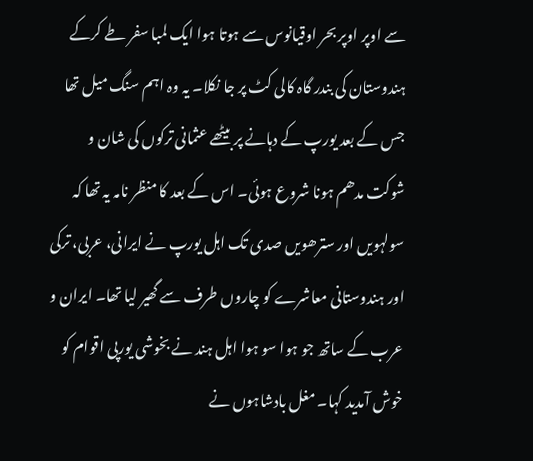سے اوپر اوپر بحر اوقیانوس سے ہوتا ہوا ایک لمبا سفر طے کرکے ہندوستان کی بندر گاہ کالی کٹ پر جا نکلا۔ یہ وہ اہم سنگ میل تھا جس کے بعد یورپ کے دہانے پر بیٹھے عثمانی ترکوں کی شان و شوکت مدھم ہونا شروع ہوئی۔ اس کے بعد کا منظر نامہ یہ تھا کہ سولہویں اور سترھویں صدی تک اہل یورپ نے ایرانی، عربی، ترکی اور ہندوستانی معاشرے کو چاروں طرف سے گھیر لیا تھا۔ ایران و عرب کے ساتھ جو ہوا سو ہوا اہل ہند نے بخوشی یورپی اقوام کو خوش آمدید کہا۔ مغل بادشاہوں نے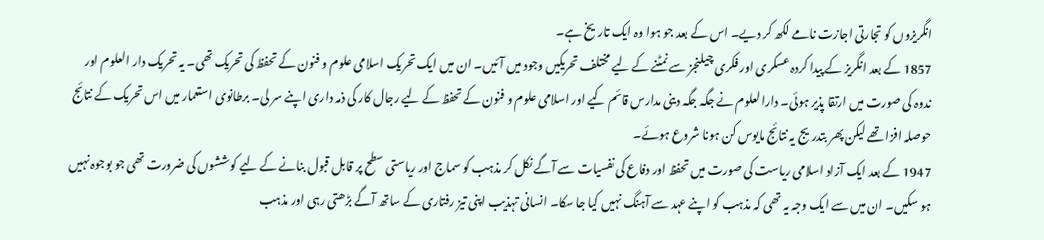انگریزوں کو تجارتی اجازت نامے لکھ کر دیے۔ اس کے بعد جو ہوا وہ ایک تاریخ ہے۔
1857 کے بعد انگریز کے پیدا کردہ عسکری اور فکری چیلنجز سے نمٹنے کے لیے مختلف تحریکیں وجود میں آئیں۔ ان میں ایک تحریک اسلامی علوم و فنون کے تحفظ کی تحریک تھی۔ یہ تحریک دار العلوم اور ندوہ کی صورت میں ارتقا پذیر ہوئی۔ دارالعلوم نے جگہ جگہ دینی مدارس قائم کیے اور اسلامی علوم و فنون کے تحفظ کے لیے رجال کار کی ذمہ داری اپنے سر لی۔ برطانوی استعمار میں اس تحریک کے نتائج حوصلہ افزا تھے لیکن پھر بتدریج یہ نتائج مایوس کن ہونا شروع ہوئے۔
1947 کے بعد ایک آزاد اسلامی ریاست کی صورت میں تحفظ اور دفاع کی نفسیات سے آگے نکل کر مذہب کو سماج اور ریاستی سطح پر قابل قبول بنانے کے لیے کوششوں کی ضرورت تھی جو بوجوہ نہیں ہو سکیں۔ ان میں سے ایک وجہ یہ تھی کہ مذہب کو اپنے عہد سے آہنگ نہیں کیا جا سکا۔ انسانی تہذیب اپنی تیز رفتاری کے ساتھ آگے بڑھتی رہی اور مذہب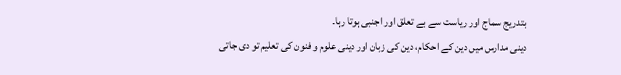بتدریج سماج اور ریاست سے بے تعلق اور اجنبی ہوتا رہا۔
دینی مدارس میں دین کے احکام، دین کی زبان اور دینی علوم و فنون کی تعلیم تو دی جاتی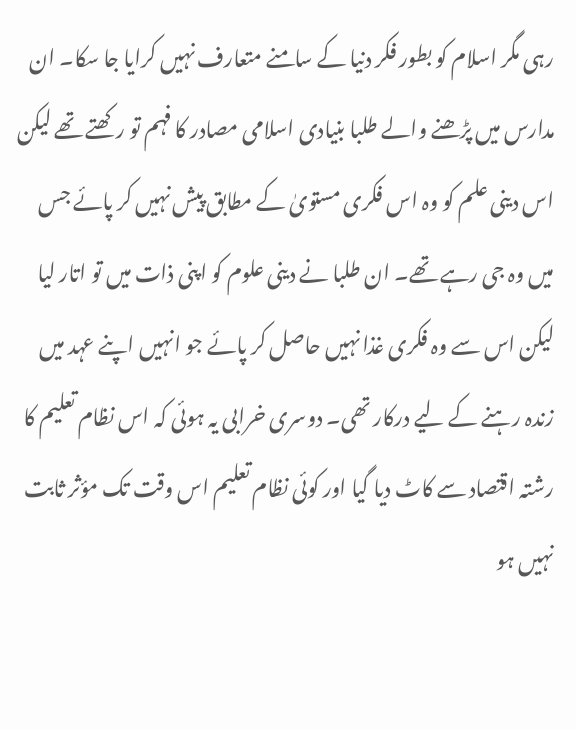رہی مگر اسلام کو بطور فکر دنیا کے سامنے متعارف نہیں کرایا جا سکا۔ ان مدارس میں پڑھنے والے طلبا بنیادی اسلامی مصادر کا فہم تو رکھتے تھے لیکن اس دینی علم کو وہ اس فکری مستویٰ کے مطابق پیش نہیں کر پائے جس میں وہ جی رہے تھے۔ ان طلبا نے دینی علوم کو اپنی ذات میں تو اتار لیا لیکن اس سے وہ فکری غذا نہیں حاصل کر پائے جو انہیں اپنے عہد میں زندہ رہنے کے لیے درکار تھی۔ دوسری خرابی یہ ہوئی کہ اس نظام تعلیم کا رشتہ اقتصاد سے کاٹ دیا گیا اور کوئی نظام تعلیم اس وقت تک مؤثر ثابت نہیں ہو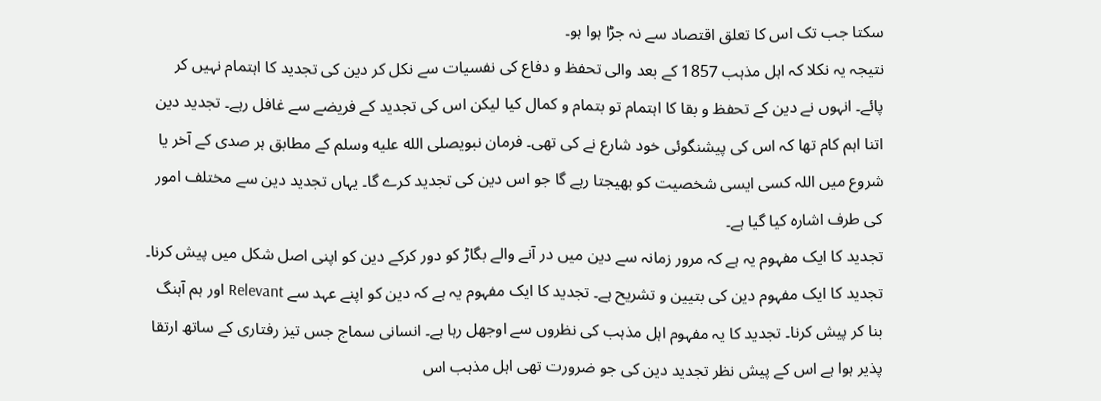سکتا جب تک اس کا تعلق اقتصاد سے نہ جڑا ہوا ہو۔
نتیجہ یہ نکلا کہ اہل مذہب 1857 کے بعد والی تحفظ و دفاع کی نفسیات سے نکل کر دین کی تجدید کا اہتمام نہیں کر پائے۔ انہوں نے دین کے تحفظ و بقا کا اہتمام تو بتمام و کمال کیا لیکن اس کی تجدید کے فریضے سے غافل رہے۔ تجدید دین اتنا اہم کام تھا کہ اس کی پیشنگوئی خود شارع نے کی تھی۔ فرمان نبویصلى الله عليه وسلم کے مطابق ہر صدی کے آخر یا شروع میں اللہ کسی ایسی شخصیت کو بھیجتا رہے گا جو اس دین کی تجدید کرے گا۔ یہاں تجدید دین سے مختلف امور کی طرف اشارہ کیا گیا ہے۔
تجدید کا ایک مفہوم یہ ہے کہ مرور زمانہ سے دین میں در آنے والے بگاڑ کو دور کرکے دین کو اپنی اصل شکل میں پیش کرنا۔ تجدید کا ایک مفہوم دین کی بتیین و تشریح ہے۔ تجدید کا ایک مفہوم یہ ہے کہ دین کو اپنے عہد سے Relevant اور ہم آہنگ بنا کر پیش کرنا۔ تجدید کا یہ مفہوم اہل مذہب کی نظروں سے اوجھل رہا ہے۔ انسانی سماج جس تیز رفتاری کے ساتھ ارتقا پذیر ہوا ہے اس کے پیش نظر تجدید دین کی جو ضرورت تھی اہل مذہب اس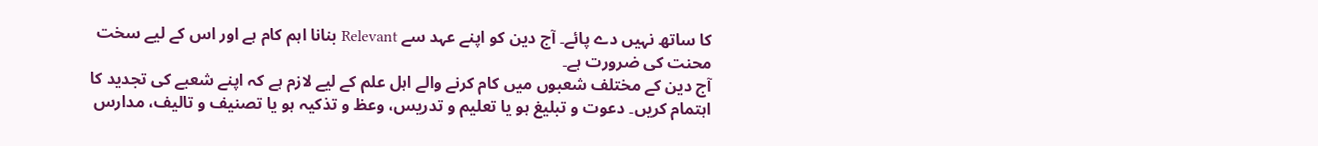کا ساتھ نہیں دے پائے۔ آج دین کو اپنے عہد سے Relevant بنانا اہم کام ہے اور اس کے لیے سخت محنت کی ضرورت ہے۔
آج دین کے مختلف شعبوں میں کام کرنے والے اہل علم کے لیے لازم ہے کہ اپنے شعبے کی تجدید کا اہتمام کریں۔ دعوت و تبلیغ ہو یا تعلیم و تدریس، وعظ و تذکیہ ہو یا تصنیف و تالیف، مدارس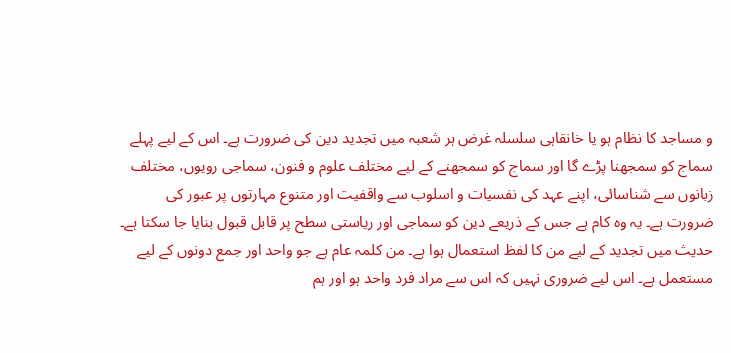و مساجد کا نظام ہو یا خانقاہی سلسلہ غرض ہر شعبہ میں تجدید دین کی ضرورت ہے۔ اس کے لیے پہلے سماج کو سمجھنا پڑے گا اور سماج کو سمجھنے کے لیے مختلف علوم و فنون، سماجی رویوں، مختلف زبانوں سے شناسائی، اپنے عہد کی نفسیات و اسلوب سے واقفیت اور متنوع مہارتوں پر عبور کی ضرورت ہے۔ یہ وہ کام ہے جس کے ذریعے دین کو سماجی اور ریاستی سطح پر قابل قبول بنایا جا سکتا ہے۔
حدیث میں تجدید کے لیے من کا لفظ استعمال ہوا ہے۔ من کلمہ عام ہے جو واحد اور جمع دونوں کے لیے مستعمل ہے۔ اس لیے ضروری نہیں کہ اس سے مراد فرد واحد ہو اور ہم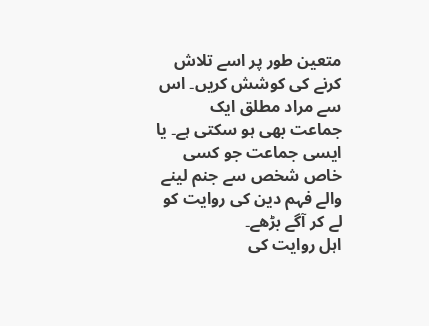متعین طور پر اسے تلاش کرنے کی کوشش کریں۔ اس سے مراد مطلق ایک جماعت بھی ہو سکتی ہے۔ یا ایسی جماعت جو کسی خاص شخص سے جنم لینے والے فہم دین کی روایت کو لے کر آگے بڑھے۔
اہل روایت کی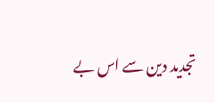تجدید دین سے اس بے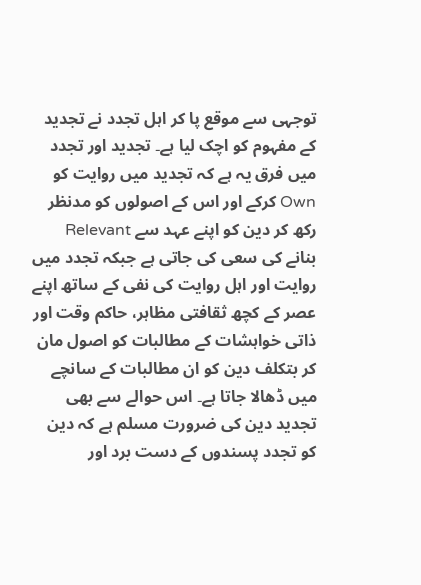توجہی سے موقع پا کر اہل تجدد نے تجدید کے مفہوم کو اچک لیا ہے۔ تجدید اور تجدد میں فرق یہ ہے کہ تجدید میں روایت کو Own کرکے اور اس کے اصولوں کو مدنظر رکھ کر دین کو اپنے عہد سے Relevant بنانے کی سعی کی جاتی ہے جبکہ تجدد میں روایت اور اہل روایت کی نفی کے ساتھ اپنے عصر کے کچھ ثقافتی مظاہر، حاکم وقت اور ذاتی خواہشات کے مطالبات کو اصول مان کر بتکلف دین کو ان مطالبات کے سانچے میں ڈھالا جاتا ہے۔ اس حوالے سے بھی تجدید دین کی ضرورت مسلم ہے کہ دین کو تجدد پسندوں کے دست برد اور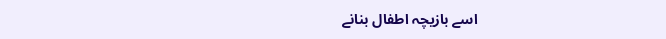اسے بازیچہ اطفال بنانے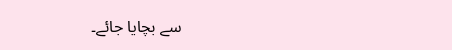سے بچایا جائے۔